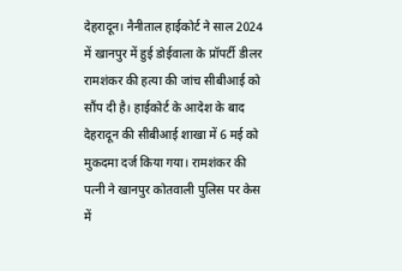देहरादून। नैनीताल हाईकोर्ट ने साल 2024 में खानपुर में हुई डोईवाला के प्रॉपर्टी डीलर रामशंकर की हत्या की जांच सीबीआई को सौंप दी है। हाईकोर्ट के आदेश के बाद देहरादून की सीबीआई शाखा में 6 मई को मुकदमा दर्ज किया गया। रामशंकर की पत्नी ने खानपुर कोतवाली पुलिस पर केस में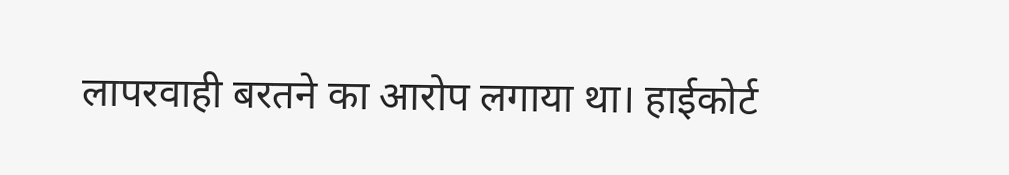लापरवाही बरतने का आरोप लगाया था। हाईकोर्ट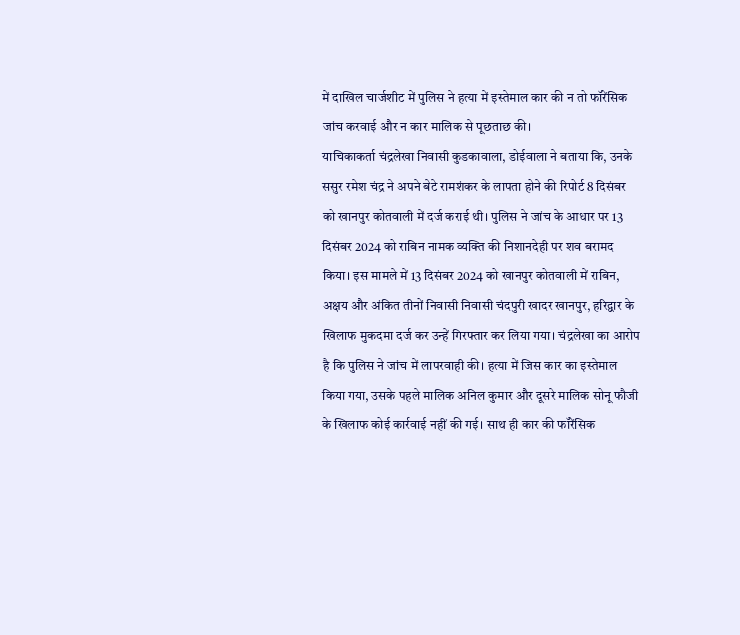में दाखिल चार्जशीट में पुलिस ने हत्या में इस्तेमाल कार की न तो फॉरेंसिक जांच करवाई और न कार मालिक से पूछताछ की।
याचिकाकर्ता चंद्रलेखा निवासी कुडकावाला, डोईवाला ने बताया कि, उनके ससुर रमेश चंद्र ने अपने बेटे रामशंकर के लापता होने की रिपोर्ट 8 दिसंबर को खानपुर कोतवाली में दर्ज कराई थी। पुलिस ने जांच के आधार पर 13 दिसंबर 2024 को राबिन नामक व्यक्ति की निशानदेही पर शव बरामद किया। इस मामले में 13 दिसंबर 2024 को खानपुर कोतवाली में राबिन, अक्षय और अंकित तीनों निवासी निवासी चंदपुरी खादर खानपुर, हरिद्वार के खिलाफ मुकदमा दर्ज कर उन्हें गिरफ्तार कर लिया गया। चंद्रलेखा का आरोप है कि पुलिस ने जांच में लापरवाही की। हत्या में जिस कार का इस्तेमाल किया गया, उसके पहले मालिक अनिल कुमार और दूसरे मालिक सोनू फौजी के खिलाफ कोई कार्रवाई नहीं की गई। साथ ही कार की फॉरेंसिक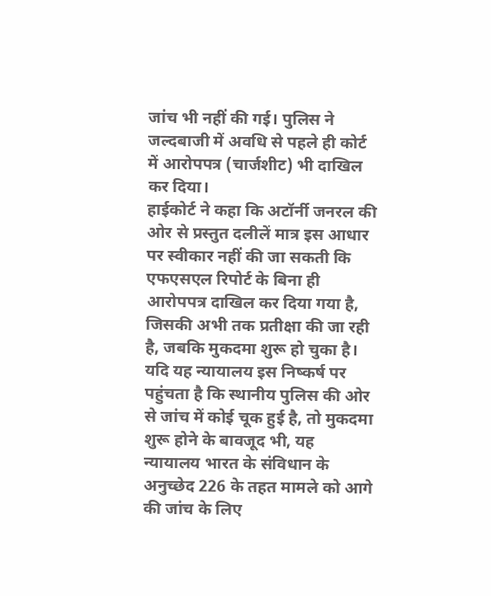जांच भी नहीं की गई। पुलिस ने जल्दबाजी में अवधि से पहले ही कोर्ट में आरोपपत्र (चार्जशीट) भी दाखिल कर दिया।
हाईकोर्ट ने कहा कि अटॉर्नी जनरल की ओर से प्रस्तुत दलीलें मात्र इस आधार पर स्वीकार नहीं की जा सकती कि एफएसएल रिपोर्ट के बिना ही आरोपपत्र दाखिल कर दिया गया है, जिसकी अभी तक प्रतीक्षा की जा रही है, जबकि मुकदमा शुरू हो चुका है। यदि यह न्यायालय इस निष्कर्ष पर पहुंचता है कि स्थानीय पुलिस की ओर से जांच में कोई चूक हुई है, तो मुकदमा शुरू होने के बावजूद भी, यह न्यायालय भारत के संविधान के अनुच्छेद 226 के तहत मामले को आगे की जांच के लिए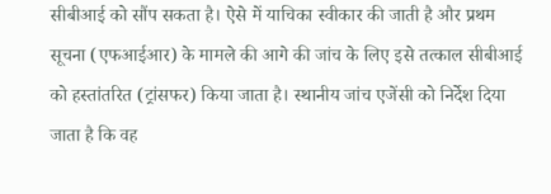सीबीआई को सौंप सकता है। ऐसे में याचिका स्वीकार की जाती है और प्रथम सूचना (एफआईआर) के मामले की आगे की जांच के लिए इसे तत्काल सीबीआई को हस्तांतरित (ट्रांसफर) किया जाता है। स्थानीय जांच एजेंसी को निर्देश दिया जाता है कि वह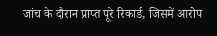जांच के दौरान प्राप्त पूरे रिकार्ड, जिसमें आरोप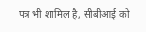पत्र भी शामिल है, सीबीआई को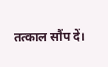तत्काल सौंप दें।